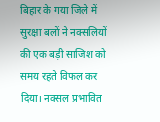बिहार के गया जिले में सुरक्षा बलों ने नक्सलियों की एक बड़ी साजिश को समय रहते विफल कर दिया। नक्सल प्रभावित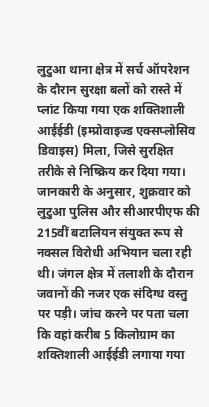लुटुआ थाना क्षेत्र में सर्च ऑपरेशन के दौरान सुरक्षा बलों को रास्ते में प्लांट किया गया एक शक्तिशाली आईईडी (इम्प्रोवाइज्ड एक्सप्लोसिव डिवाइस) मिला, जिसे सुरक्षित तरीके से निष्क्रिय कर दिया गया।
जानकारी के अनुसार, शुक्रवार को लुटुआ पुलिस और सीआरपीएफ की 215वीं बटालियन संयुक्त रूप से नक्सल विरोधी अभियान चला रही थी। जंगल क्षेत्र में तलाशी के दौरान जवानों की नजर एक संदिग्ध वस्तु पर पड़ी। जांच करने पर पता चला कि वहां करीब 5 किलोग्राम का शक्तिशाली आईईडी लगाया गया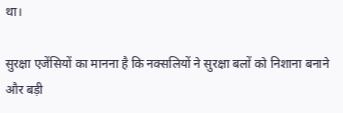था।

सुरक्षा एजेंसियों का मानना है कि नक्सलियों ने सुरक्षा बलों को निशाना बनाने और बड़ी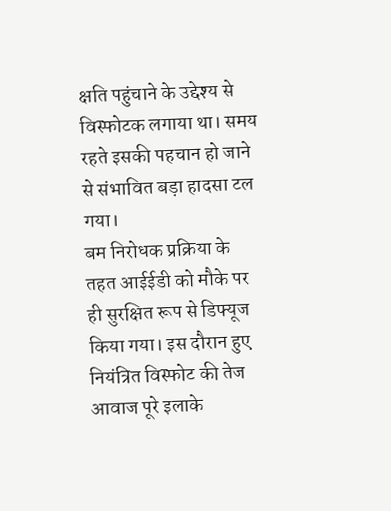क्षति पहुंचाने के उद्देश्य से विस्फोटक लगाया था। समय रहते इसकी पहचान हो जाने से संभावित बड़ा हादसा टल गया।
बम निरोधक प्रक्रिया के तहत आईईडी को मौके पर ही सुरक्षित रूप से डिफ्यूज किया गया। इस दौरान हुए नियंत्रित विस्फोट की तेज आवाज पूरे इलाके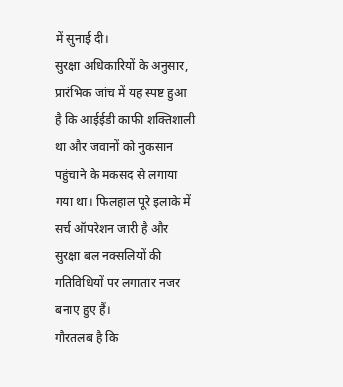में सुनाई दी।
सुरक्षा अधिकारियों के अनुसार, प्रारंभिक जांच में यह स्पष्ट हुआ है कि आईईडी काफी शक्तिशाली था और जवानों को नुकसान पहुंचाने के मकसद से लगाया गया था। फिलहाल पूरे इलाके में सर्च ऑपरेशन जारी है और सुरक्षा बल नक्सलियों की गतिविधियों पर लगातार नजर बनाए हुए हैं।
गौरतलब है कि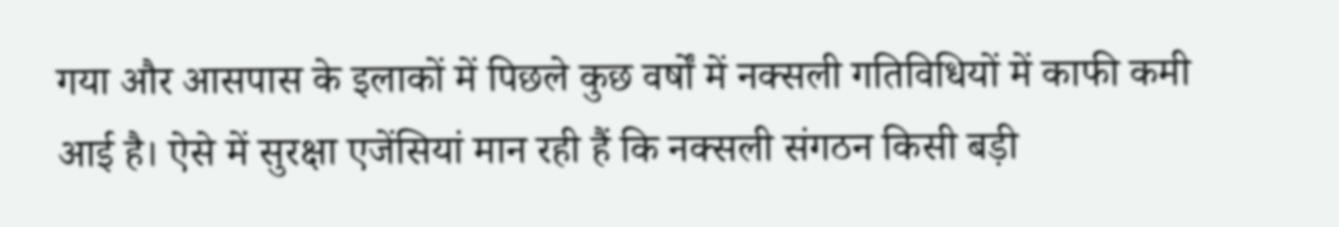गया और आसपास के इलाकों में पिछले कुछ वर्षों में नक्सली गतिविधियों में काफी कमी आई है। ऐसे में सुरक्षा एजेंसियां मान रही हैं कि नक्सली संगठन किसी बड़ी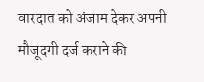वारदात को अंजाम देकर अपनी मौजूदगी दर्ज कराने की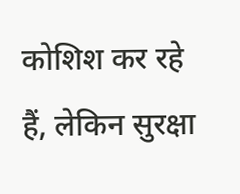कोशिश कर रहे हैं, लेकिन सुरक्षा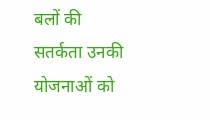बलों की सतर्कता उनकी योजनाओं को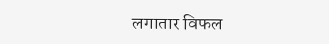लगातार विफल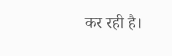कर रही है।